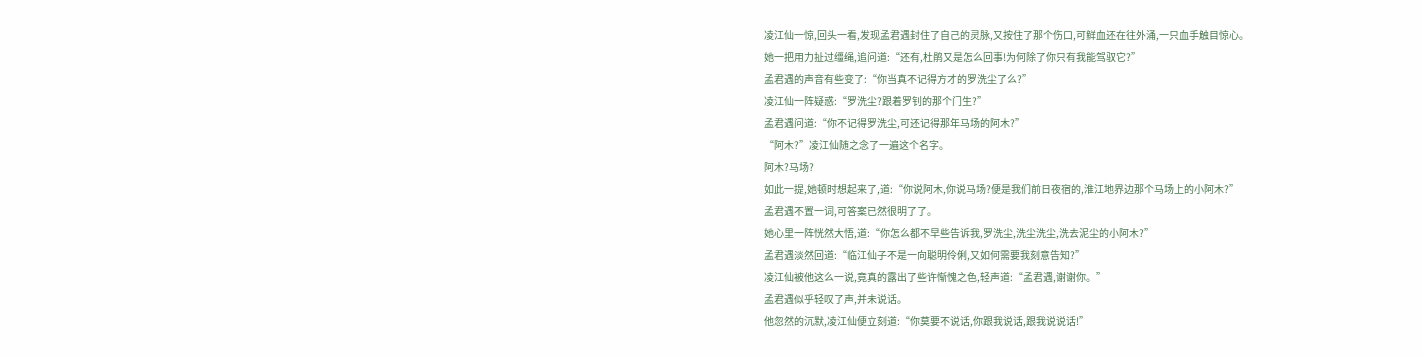凌江仙一惊,回头一看,发现孟君遇封住了自己的灵脉,又按住了那个伤口,可鲜血还在往外涌,一只血手触目惊心。
她一把用力扯过缰绳,追问道:“还有,杜鹃又是怎么回事!为何除了你只有我能驾驭它?”
孟君遇的声音有些变了:“你当真不记得方才的罗洗尘了么?”
凌江仙一阵疑惑:“罗洗尘?跟着罗钊的那个门生?”
孟君遇问道:“你不记得罗洗尘,可还记得那年马场的阿木?”
“阿木?”凌江仙随之念了一遍这个名字。
阿木?马场?
如此一提,她顿时想起来了,道:“你说阿木,你说马场?便是我们前日夜宿的,淮江地界边那个马场上的小阿木?”
孟君遇不置一词,可答案已然很明了了。
她心里一阵恍然大悟,道:“你怎么都不早些告诉我,罗洗尘,洗尘洗尘,洗去泥尘的小阿木?”
孟君遇淡然回道:“临江仙子不是一向聪明伶俐,又如何需要我刻意告知?”
凌江仙被他这么一说,竟真的露出了些许惭愧之色,轻声道:“孟君遇,谢谢你。”
孟君遇似乎轻叹了声,并未说话。
他忽然的沉默,凌江仙便立刻道:“你莫要不说话,你跟我说话,跟我说说话!”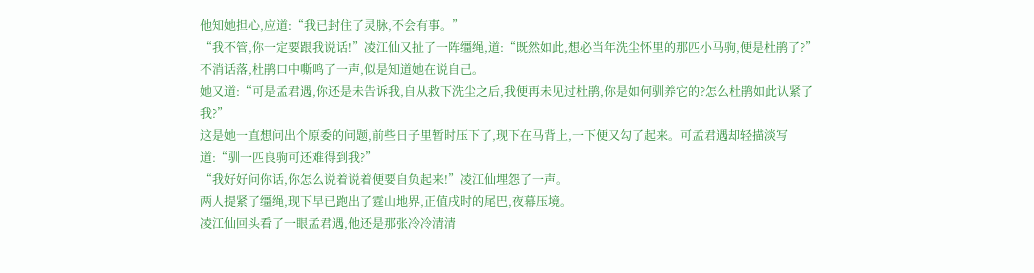他知她担心,应道:“我已封住了灵脉,不会有事。”
“我不管,你一定要跟我说话!”凌江仙又扯了一阵缰绳,道:“既然如此,想必当年洗尘怀里的那匹小马驹,便是杜鹃了?”
不消话落,杜鹃口中嘶鸣了一声,似是知道她在说自己。
她又道:“可是孟君遇,你还是未告诉我,自从救下洗尘之后,我便再未见过杜鹃,你是如何驯养它的?怎么杜鹃如此认紧了我?”
这是她一直想问出个原委的问题,前些日子里暂时压下了,现下在马背上,一下便又勾了起来。可孟君遇却轻描淡写道:“驯一匹良驹可还难得到我?”
“我好好问你话,你怎么说着说着便要自负起来!”凌江仙埋怨了一声。
两人提紧了缰绳,现下早已跑出了霆山地界,正值戌时的尾巴,夜幕压境。
凌江仙回头看了一眼孟君遇,他还是那张冷冷清清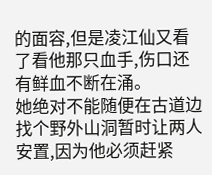的面容,但是凌江仙又看了看他那只血手,伤口还有鲜血不断在涌。
她绝对不能随便在古道边找个野外山洞暂时让两人安置,因为他必须赶紧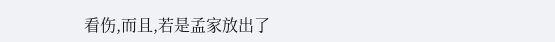看伤,而且,若是孟家放出了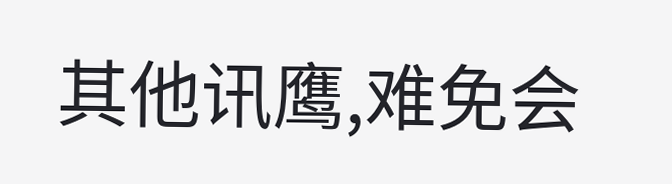其他讯鹰,难免会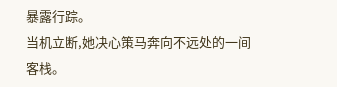暴露行踪。
当机立断,她决心策马奔向不远处的一间客栈。